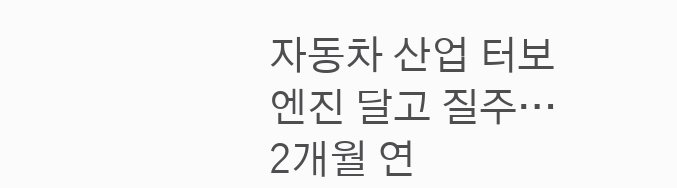자동차 산업 터보엔진 달고 질주… 2개월 연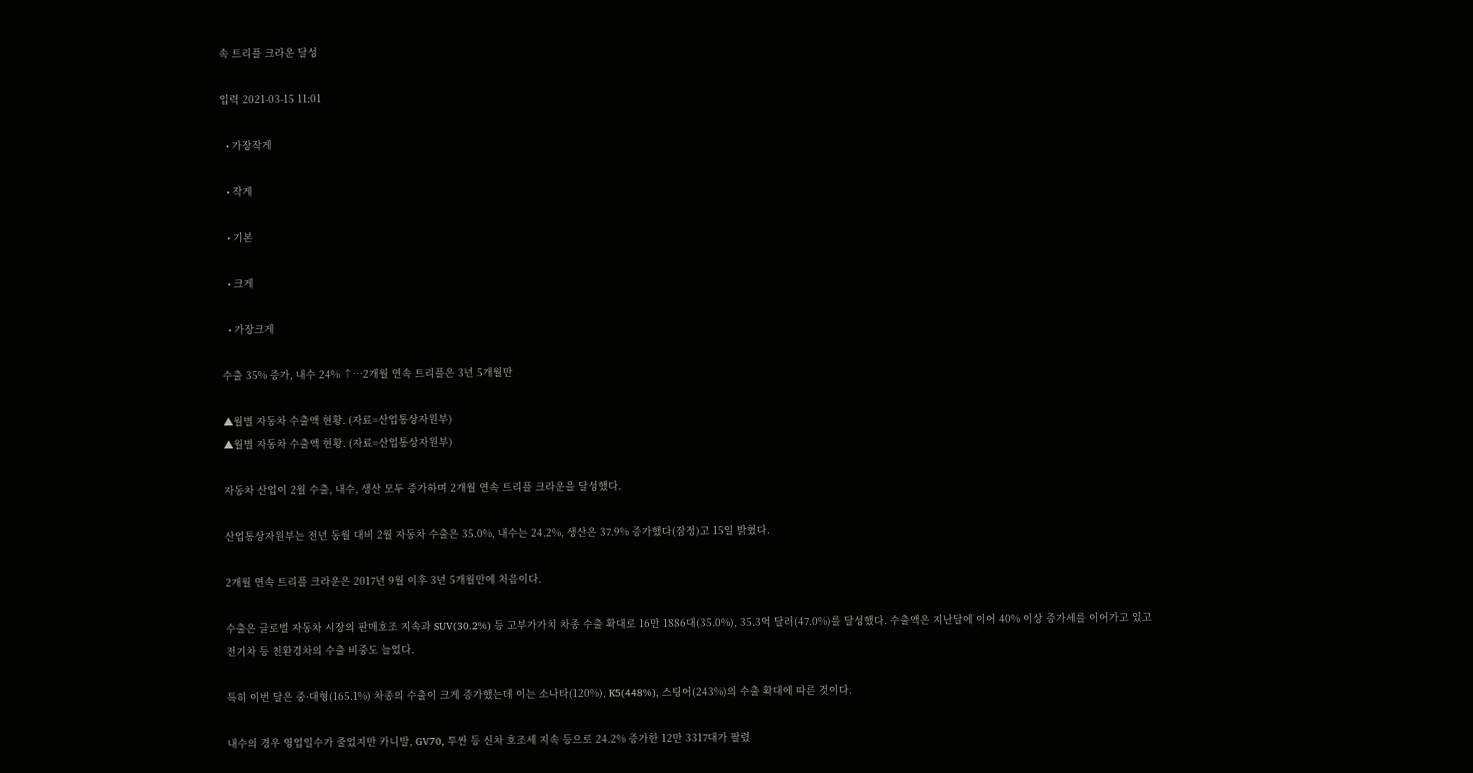속 트리플 크라운 달성

입력 2021-03-15 11:01

  • 가장작게

  • 작게

  • 기본

  • 크게

  • 가장크게

수출 35% 증가, 내수 24% ↑…2개월 연속 트리플은 3년 5개월만

▲월별 자동차 수출액 현황. (자료=산업통상자원부)
▲월별 자동차 수출액 현황. (자료=산업통상자원부)

자동차 산업이 2월 수출, 내수, 생산 모두 증가하며 2개월 연속 트리플 크라운을 달성했다.

산업통상자원부는 전년 동월 대비 2월 자동차 수출은 35.0%, 내수는 24.2%, 생산은 37.9% 증가했다(잠정)고 15일 밝혔다.

2개월 연속 트리플 크라운은 2017년 9월 이후 3년 5개월만에 처음이다.

수출은 글로벌 자동차 시장의 판매호조 지속과 SUV(30.2%) 등 고부가가치 차종 수출 확대로 16만 1886대(35.0%), 35.3억 달러(47.0%)를 달성했다. 수출액은 지난달에 이어 40% 이상 증가세를 이어가고 있고 전기차 등 친환경차의 수출 비중도 늘었다.

특히 이번 달은 중·대형(165.1%) 차종의 수출이 크게 증가했는데 이는 소나타(120%), K5(448%), 스팅어(243%)의 수출 확대에 따른 것이다.

내수의 경우 영업일수가 줄었지만 카니발, GV70, 투싼 등 신차 호조세 지속 등으로 24.2% 증가한 12만 3317대가 팔렸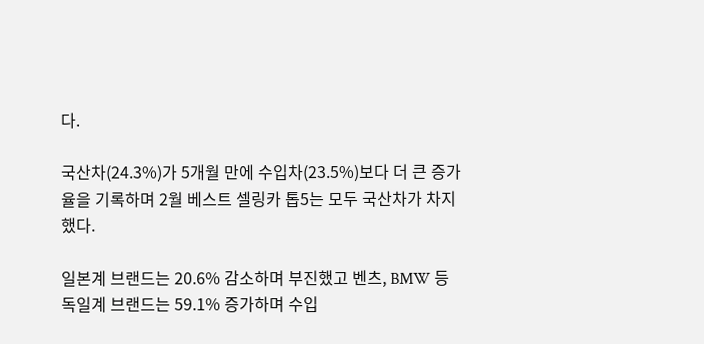다.

국산차(24.3%)가 5개월 만에 수입차(23.5%)보다 더 큰 증가율을 기록하며 2월 베스트 셀링카 톱5는 모두 국산차가 차지했다.

일본계 브랜드는 20.6% 감소하며 부진했고 벤츠, BMW 등 독일계 브랜드는 59.1% 증가하며 수입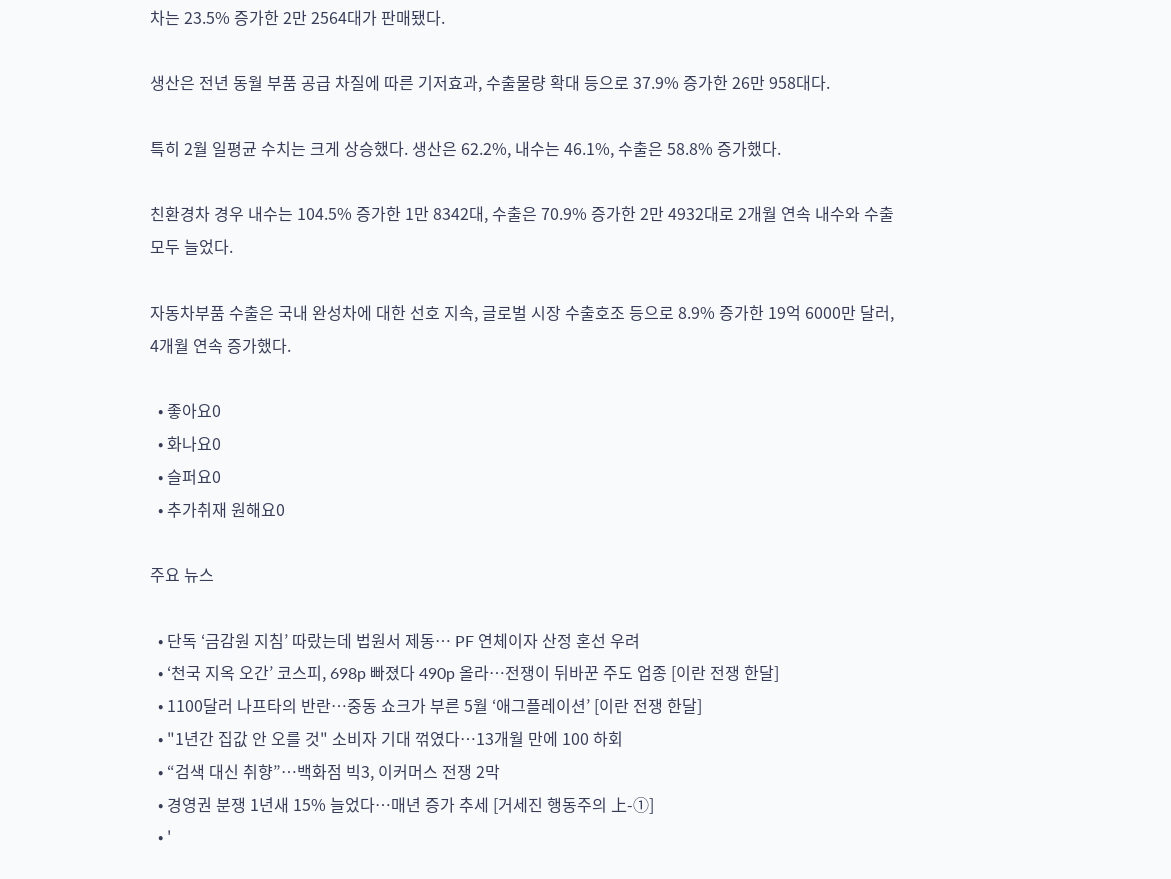차는 23.5% 증가한 2만 2564대가 판매됐다.

생산은 전년 동월 부품 공급 차질에 따른 기저효과, 수출물량 확대 등으로 37.9% 증가한 26만 958대다.

특히 2월 일평균 수치는 크게 상승했다. 생산은 62.2%, 내수는 46.1%, 수출은 58.8% 증가했다.

친환경차 경우 내수는 104.5% 증가한 1만 8342대, 수출은 70.9% 증가한 2만 4932대로 2개월 연속 내수와 수출 모두 늘었다.

자동차부품 수출은 국내 완성차에 대한 선호 지속, 글로벌 시장 수출호조 등으로 8.9% 증가한 19억 6000만 달러, 4개월 연속 증가했다.

  • 좋아요0
  • 화나요0
  • 슬퍼요0
  • 추가취재 원해요0

주요 뉴스

  • 단독 ‘금감원 지침’ 따랐는데 법원서 제동⋯ PF 연체이자 산정 혼선 우려
  • ‘천국 지옥 오간’ 코스피, 698p 빠졌다 490p 올라…전쟁이 뒤바꾼 주도 업종 [이란 전쟁 한달]
  • 1100달러 나프타의 반란…중동 쇼크가 부른 5월 ‘애그플레이션’ [이란 전쟁 한달]
  • "1년간 집값 안 오를 것" 소비자 기대 꺾였다⋯13개월 만에 100 하회
  • “검색 대신 취향”…백화점 빅3, 이커머스 전쟁 2막
  • 경영권 분쟁 1년새 15% 늘었다…매년 증가 추세 [거세진 행동주의 上-①]
  • '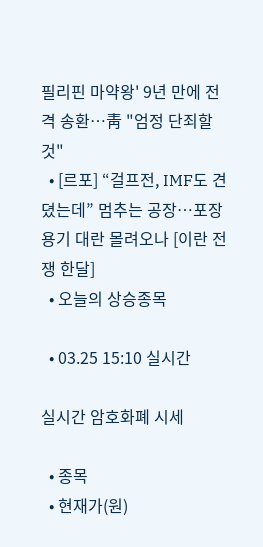필리핀 마약왕' 9년 만에 전격 송환…靑 "엄정 단죄할 것"
  • [르포] “걸프전, IMF도 견뎠는데” 멈추는 공장…포장용기 대란 몰려오나 [이란 전쟁 한달]
  • 오늘의 상승종목

  • 03.25 15:10 실시간

실시간 암호화폐 시세

  • 종목
  • 현재가(원)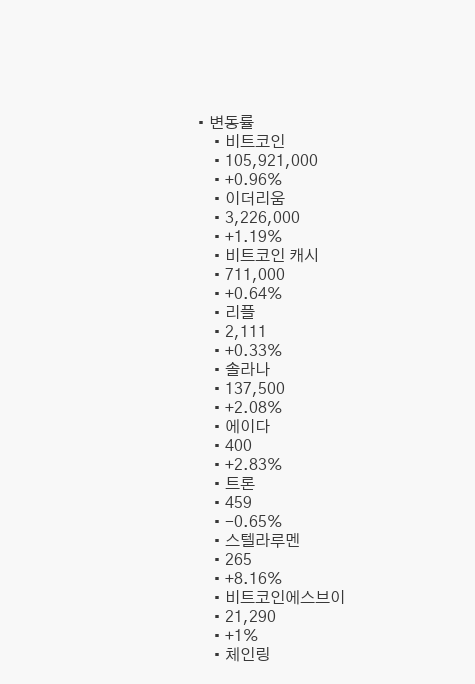• 변동률
    • 비트코인
    • 105,921,000
    • +0.96%
    • 이더리움
    • 3,226,000
    • +1.19%
    • 비트코인 캐시
    • 711,000
    • +0.64%
    • 리플
    • 2,111
    • +0.33%
    • 솔라나
    • 137,500
    • +2.08%
    • 에이다
    • 400
    • +2.83%
    • 트론
    • 459
    • -0.65%
    • 스텔라루멘
    • 265
    • +8.16%
    • 비트코인에스브이
    • 21,290
    • +1%
    • 체인링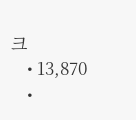크
    • 13,870
    •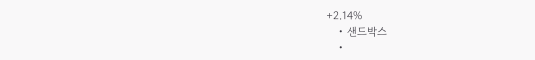+2.14%
    • 샌드박스
    •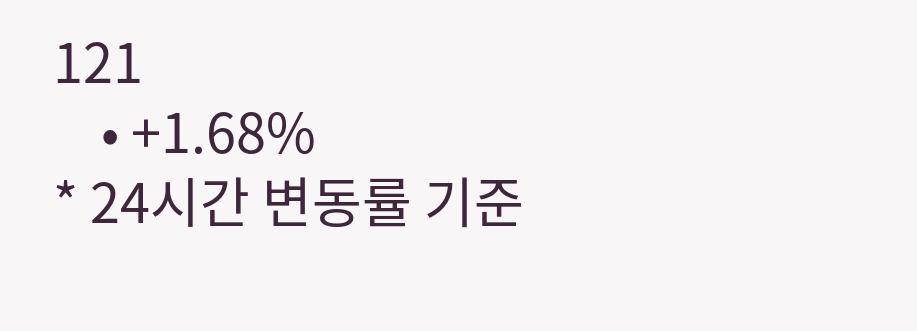121
    • +1.68%
* 24시간 변동률 기준